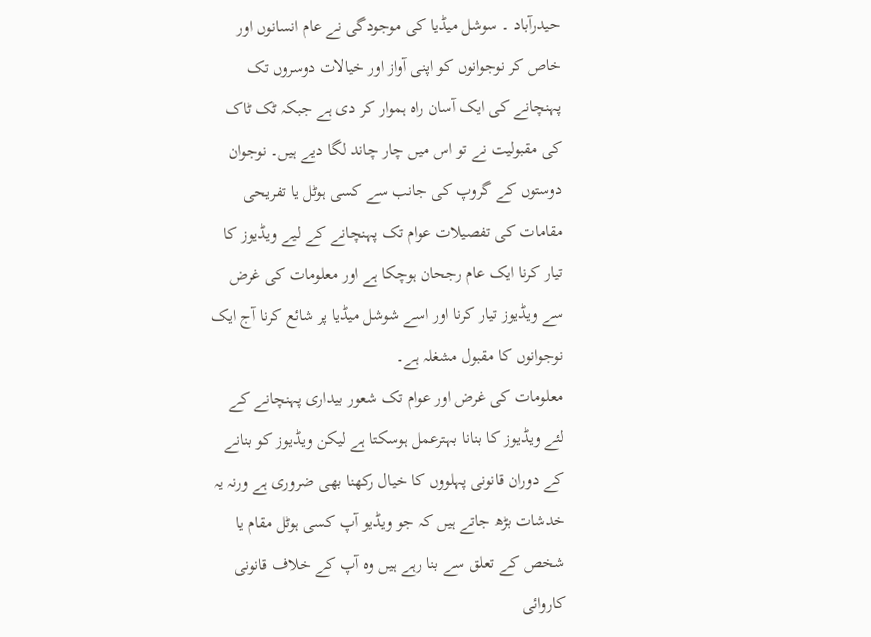حیدرآباد ۔ سوشل میڈیا کی موجودگی نے عام انسانوں اور خاص کر نوجوانوں کو اپنی آواز اور خیالات دوسروں تک پہنچانے کی ایک آسان راہ ہموار کر دی ہے جبکہ ٹک ٹاک کی مقبولیت نے تو اس میں چار چاند لگا دیے ہیں۔ نوجوان دوستوں کے گروپ کی جانب سے کسی ہوٹل یا تفریحی مقامات کی تفصیلات عوام تک پہنچانے کے لیے ویڈیوز کا تیار کرنا ایک عام رجحان ہوچکا ہے اور معلومات کی غرض سے ویڈیوز تیار کرنا اور اسے شوشل میڈیا پر شائع کرنا آج ایک نوجوانوں کا مقبول مشغلہ ہے۔
معلومات کی غرض اور عوام تک شعور بیداری پہنچانے کے لئے ویڈیوز کا بنانا بہترعمل ہوسکتا ہے لیکن ویڈیوز کو بنانے کے دوران قانونی پہلووں کا خیال رکھنا بھی ضروری ہے ورنہ یہ خدشات بڑھ جاتے ہیں کہ جو ویڈیو آپ کسی ہوٹل مقام یا شخص کے تعلق سے بنا رہے ہیں وہ آپ کے خلاف قانونی کاروائی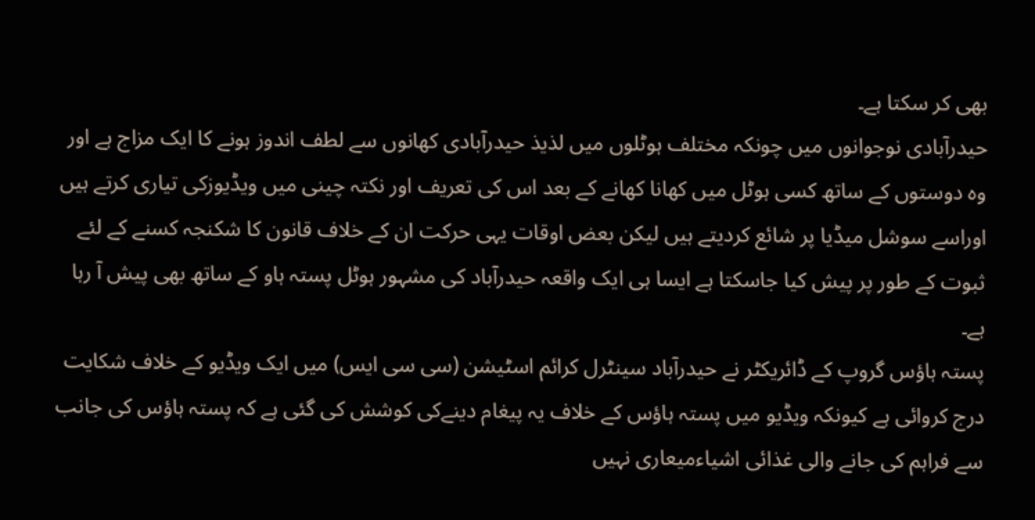بھی کر سکتا ہے۔
حیدرآبادی نوجوانوں میں چونکہ مختلف ہوٹلوں میں لذیذ حیدرآبادی کھانوں سے لطف اندوز ہونے کا ایک مزاج ہے اور وہ دوستوں کے ساتھ کسی ہوٹل میں کھانا کھانے کے بعد اس کی تعریف اور نکتہ چینی میں ویڈیوزکی تیاری کرتے ہیں اوراسے سوشل میڈیا پر شائع کردیتے ہیں لیکن بعض اوقات یہی حرکت ان کے خلاف قانون کا شکنجہ کسنے کے لئے ثبوت کے طور پر پیش کیا جاسکتا ہے ایسا ہی ایک واقعہ حیدرآباد کی مشہور ہوٹل پستہ ہاو کے ساتھ بھی پیش آ رہا ہے۔
پستہ ہاؤس گروپ کے ڈائریکٹر نے حیدرآباد سینٹرل کرائم اسٹیشن (سی سی ایس) میں ایک ویڈیو کے خلاف شکایت درج کروائی ہے کیونکہ ویڈیو میں پستہ ہاؤس کے خلاف یہ پیغام دینےکی کوشش کی گئی ہے کہ پستہ ہاؤس کی جانب سے فراہم کی جانے والی غذائی اشیاءمیعاری نہیں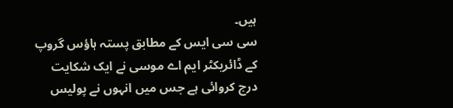ہیں۔
سی سی ایس کے مطابق پستہ ہاؤس گروپ کے ڈائریکٹر ایم اے موسی نے ایک شکایت درج کروائی ہے جس میں انہوں نے پولیس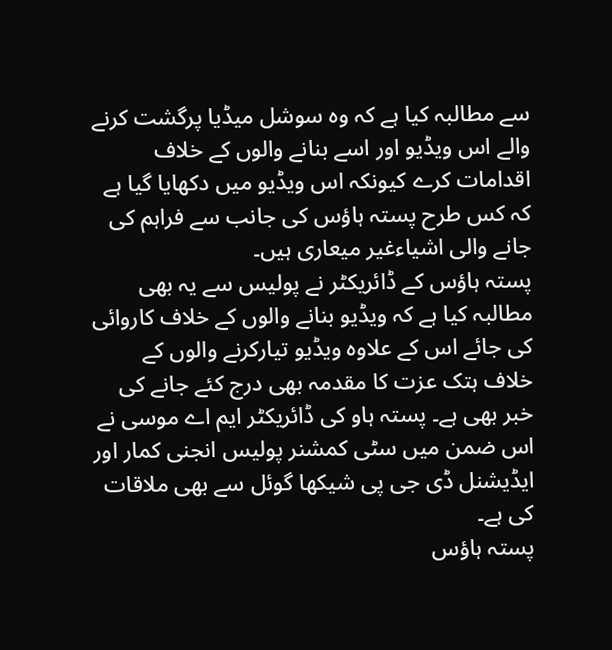سے مطالبہ کیا ہے کہ وہ سوشل میڈیا پرگشت کرنے والے اس ویڈیو اور اسے بنانے والوں کے خلاف اقدامات کرے کیونکہ اس ویڈیو میں دکھایا گیا ہے کہ کس طرح پستہ ہاؤس کی جانب سے فراہم کی جانے والی اشیاءغیر میعاری ہیں۔
پستہ ہاؤس کے ڈائریکٹر نے پولیس سے یہ بھی مطالبہ کیا ہے کہ ویڈیو بنانے والوں کے خلاف کاروائی کی جائے اس کے علاوہ ویڈیو تیارکرنے والوں کے خلاف ہتک عزت کا مقدمہ بھی درج کئے جانے کی خبر بھی ہے۔ پستہ ہاو کی ڈائریکٹر ایم اے موسی نے اس ضمن میں سٹی کمشنر پولیس انجنی کمار اور ایڈیشنل ڈی جی پی شیکھا گوئل سے بھی ملاقات کی ہے۔
پستہ ہاؤس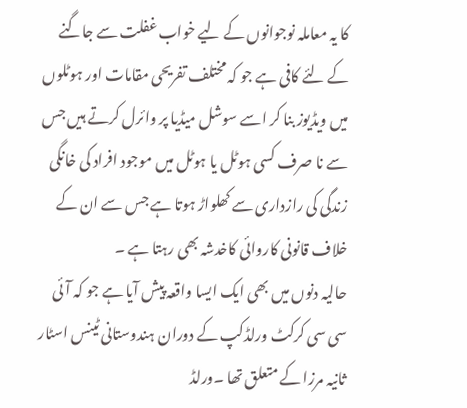کا یہ معاملہ نوجوانوں کے لیے خواب غفلت سے جاگنے کے لئے کافی ہے جو کہ مختلف تفریحی مقامات اور ہوٹلوں میں ویڈیوز بنا کر اسے سوشل میڈیا پر وائرل کرتے ہیں جس سے نا صرف کسی ہوٹل یا ہوٹل میں موجود افراد کی خانگی زندگی کی رازداری سے کھلواڑ ہوتا ہے جس سے ان کے خلاف قانونی کاروائی کاخدشہ بھی رہتا ہے ۔
حالیہ دنوں میں بھی ایک ایسا واقعہ پیش آیا ہے جو کہ آئی سی سی کرکٹ ورلڈکپ کے دوران ہندوستانی ٹینس اسٹار ثانیہ مرزا کے متعلق تھا ۔ورلڈ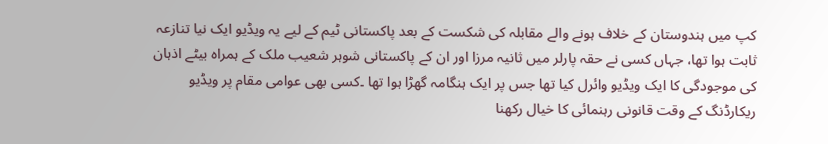کپ میں ہندوستان کے خلاف ہونے والے مقابلہ کی شکست کے بعد پاکستانی ٹیم کے لیے یہ ویڈیو ایک نیا تنازعہ ثابت ہوا تھا، جہاں کسی نے حقہ پارلر میں ثانیہ مرزا اور ان کے پاکستانی شوہر شعیب ملک کے ہمراہ بیٹے اذہان کی موجودگی کا ایک ویڈیو وائرل کیا تھا جس پر ایک ہنگامہ گھڑا ہوا تھا ۔کسی بھی عوامی مقام پر ویڈیو ریکارڈنگ کے وقت قانونی رہنمائی کا خیال رکھنا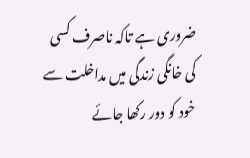ضروری ہے تاکہ ناصرف کسی کی خانگی زندگی میں مداخلت سے خود کو دور رکھا جائے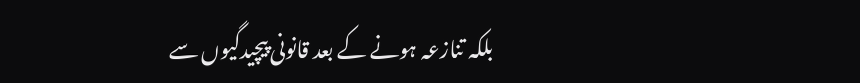بلکہ تنازعہ ہونے کے بعد قانونی پیچیدگیوں سے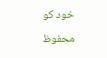خود کو محفوظ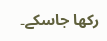رکھا جاسکے۔